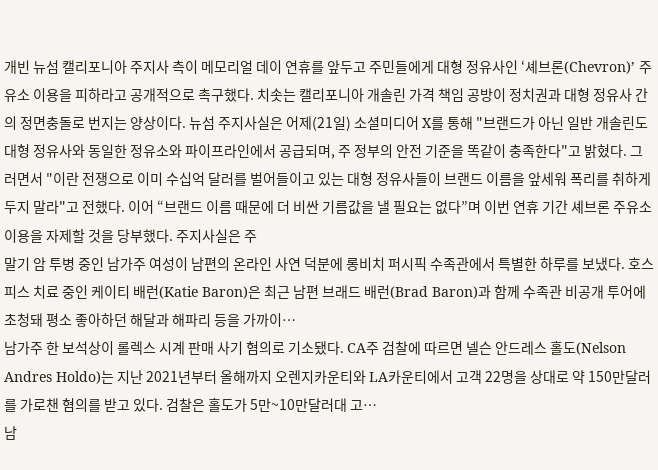개빈 뉴섬 캘리포니아 주지사 측이 메모리얼 데이 연휴를 앞두고 주민들에게 대형 정유사인 ‘셰브론(Chevron)’ 주유소 이용을 피하라고 공개적으로 촉구했다. 치솟는 캘리포니아 개솔린 가격 책임 공방이 정치권과 대형 정유사 간의 정면충돌로 번지는 양상이다. 뉴섬 주지사실은 어제(21일) 소셜미디어 X를 통해 "브랜드가 아닌 일반 개솔린도 대형 정유사와 동일한 정유소와 파이프라인에서 공급되며, 주 정부의 안전 기준을 똑같이 충족한다"고 밝혔다. 그러면서 "이란 전쟁으로 이미 수십억 달러를 벌어들이고 있는 대형 정유사들이 브랜드 이름을 앞세워 폭리를 취하게 두지 말라"고 전했다. 이어 “브랜드 이름 때문에 더 비싼 기름값을 낼 필요는 없다”며 이번 연휴 기간 셰브론 주유소 이용을 자제할 것을 당부했다. 주지사실은 주
말기 암 투병 중인 남가주 여성이 남편의 온라인 사연 덕분에 롱비치 퍼시픽 수족관에서 특별한 하루를 보냈다. 호스피스 치료 중인 케이티 배런(Katie Baron)은 최근 남편 브래드 배런(Brad Baron)과 함께 수족관 비공개 투어에 초청돼 평소 좋아하던 해달과 해파리 등을 가까이…
남가주 한 보석상이 롤렉스 시계 판매 사기 혐의로 기소됐다. CA주 검찰에 따르면 넬슨 안드레스 홀도(Nelson Andres Holdo)는 지난 2021년부터 올해까지 오렌지카운티와 LA카운티에서 고객 22명을 상대로 약 150만달러를 가로챈 혐의를 받고 있다. 검찰은 홀도가 5만~10만달러대 고…
남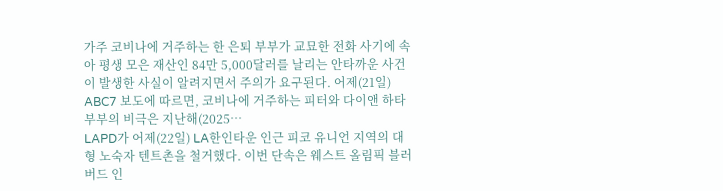가주 코비나에 거주하는 한 은퇴 부부가 교묘한 전화 사기에 속아 평생 모은 재산인 84만 5,000달러를 날리는 안타까운 사건이 발생한 사실이 알려지면서 주의가 요구된다. 어제(21일) ABC7 보도에 따르면, 코비나에 거주하는 피터와 다이앤 하타 부부의 비극은 지난해(2025…
LAPD가 어제(22일) LA한인타운 인근 피코 유니언 지역의 대형 노숙자 텐트촌을 철거했다. 이번 단속은 웨스트 올림픽 블러버드 인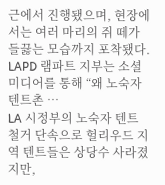근에서 진행됐으며, 현장에서는 여러 마리의 쥐 떼가 들끓는 모습까지 포착됐다. LAPD 램파트 지부는 소셜미디어를 통해 “왜 노숙자 텐트촌 …
LA 시정부의 노숙자 텐트 철거 단속으로 헐리우드 지역 텐트들은 상당수 사라졌지만,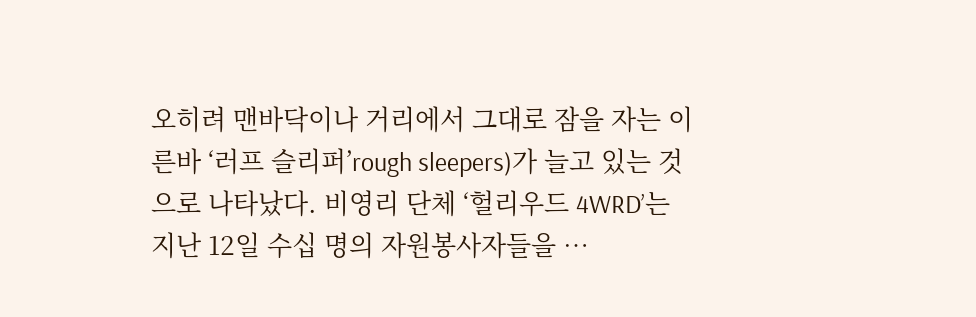오히려 맨바닥이나 거리에서 그대로 잠을 자는 이른바 ‘러프 슬리퍼’rough sleepers)가 늘고 있는 것으로 나타났다. 비영리 단체 ‘헐리우드 4WRD’는 지난 12일 수십 명의 자원봉사자들을 …